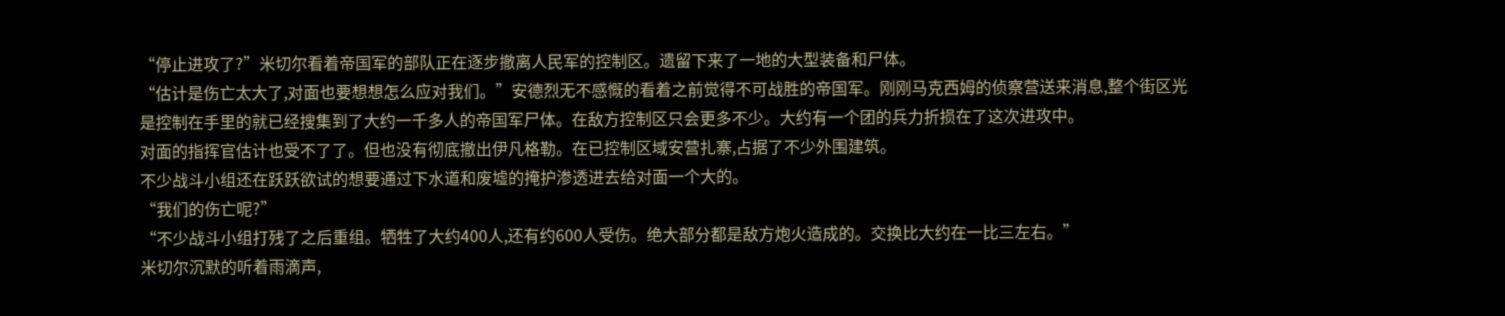“停止进攻了?”米切尔看着帝国军的部队正在逐步撤离人民军的控制区。遗留下来了一地的大型装备和尸体。
“估计是伤亡太大了,对面也要想想怎么应对我们。”安德烈无不感慨的看着之前觉得不可战胜的帝国军。刚刚马克西姆的侦察营送来消息,整个街区光是控制在手里的就已经搜集到了大约一千多人的帝国军尸体。在敌方控制区只会更多不少。大约有一个团的兵力折损在了这次进攻中。
对面的指挥官估计也受不了了。但也没有彻底撤出伊凡格勒。在已控制区域安营扎寨,占据了不少外围建筑。
不少战斗小组还在跃跃欲试的想要通过下水道和废墟的掩护渗透进去给对面一个大的。
“我们的伤亡呢?”
“不少战斗小组打残了之后重组。牺牲了大约400人,还有约600人受伤。绝大部分都是敌方炮火造成的。交换比大约在一比三左右。”
米切尔沉默的听着雨滴声,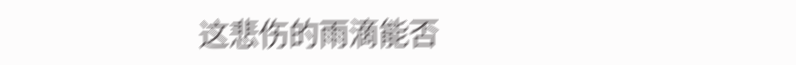这悲伤的雨滴能否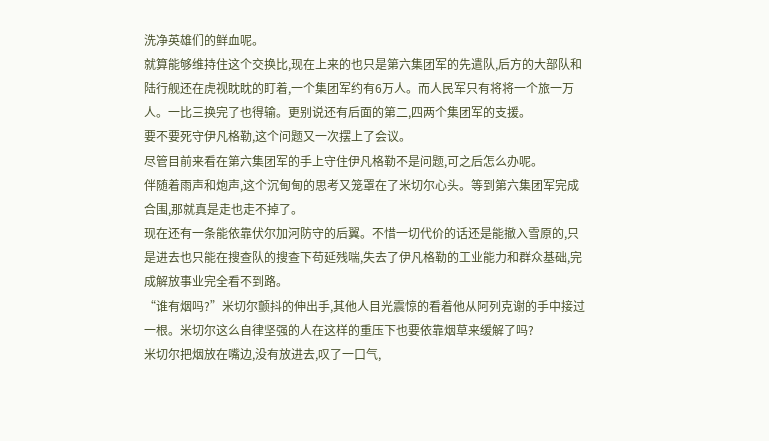洗净英雄们的鲜血呢。
就算能够维持住这个交换比,现在上来的也只是第六集团军的先遣队,后方的大部队和陆行舰还在虎视眈眈的盯着,一个集团军约有6万人。而人民军只有将将一个旅一万人。一比三换完了也得输。更别说还有后面的第二,四两个集团军的支援。
要不要死守伊凡格勒,这个问题又一次摆上了会议。
尽管目前来看在第六集团军的手上守住伊凡格勒不是问题,可之后怎么办呢。
伴随着雨声和炮声,这个沉甸甸的思考又笼罩在了米切尔心头。等到第六集团军完成合围,那就真是走也走不掉了。
现在还有一条能依靠伏尔加河防守的后翼。不惜一切代价的话还是能撤入雪原的,只是进去也只能在搜查队的搜查下苟延残喘,失去了伊凡格勒的工业能力和群众基础,完成解放事业完全看不到路。
“谁有烟吗?”米切尔颤抖的伸出手,其他人目光震惊的看着他从阿列克谢的手中接过一根。米切尔这么自律坚强的人在这样的重压下也要依靠烟草来缓解了吗?
米切尔把烟放在嘴边,没有放进去,叹了一口气,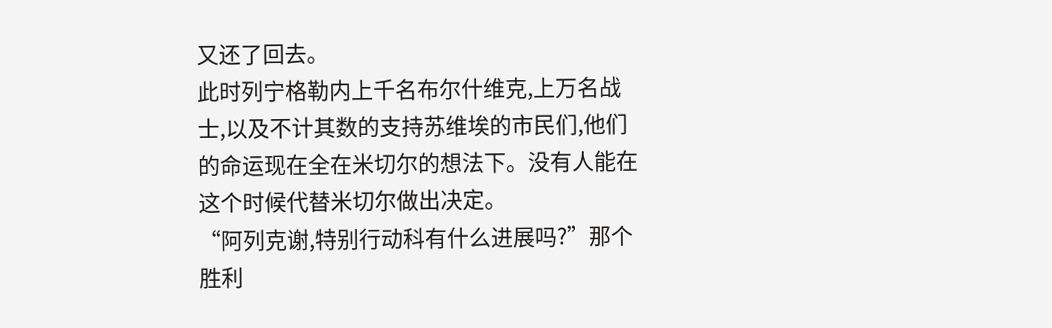又还了回去。
此时列宁格勒内上千名布尔什维克,上万名战士,以及不计其数的支持苏维埃的市民们,他们的命运现在全在米切尔的想法下。没有人能在这个时候代替米切尔做出决定。
“阿列克谢,特别行动科有什么进展吗?”那个胜利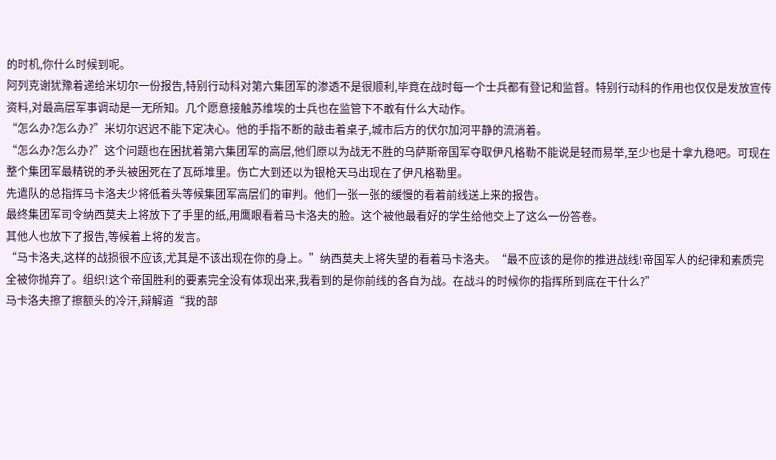的时机,你什么时候到呢。
阿列克谢犹豫着递给米切尔一份报告,特别行动科对第六集团军的渗透不是很顺利,毕竟在战时每一个士兵都有登记和监督。特别行动科的作用也仅仅是发放宣传资料,对最高层军事调动是一无所知。几个愿意接触苏维埃的士兵也在监管下不敢有什么大动作。
“怎么办?怎么办?”米切尔迟迟不能下定决心。他的手指不断的敲击着桌子,城市后方的伏尔加河平静的流淌着。
“怎么办?怎么办?”这个问题也在困扰着第六集团军的高层,他们原以为战无不胜的乌萨斯帝国军夺取伊凡格勒不能说是轻而易举,至少也是十拿九稳吧。可现在整个集团军最精锐的矛头被困死在了瓦砾堆里。伤亡大到还以为银枪天马出现在了伊凡格勒里。
先遣队的总指挥马卡洛夫少将低着头等候集团军高层们的审判。他们一张一张的缓慢的看着前线送上来的报告。
最终集团军司令纳西莫夫上将放下了手里的纸,用鹰眼看着马卡洛夫的脸。这个被他最看好的学生给他交上了这么一份答卷。
其他人也放下了报告,等候着上将的发言。
“马卡洛夫,这样的战损很不应该,尤其是不该出现在你的身上。”纳西莫夫上将失望的看着马卡洛夫。“最不应该的是你的推进战线!帝国军人的纪律和素质完全被你抛弃了。组织!这个帝国胜利的要素完全没有体现出来,我看到的是你前线的各自为战。在战斗的时候你的指挥所到底在干什么?”
马卡洛夫擦了擦额头的冷汗,辩解道“我的部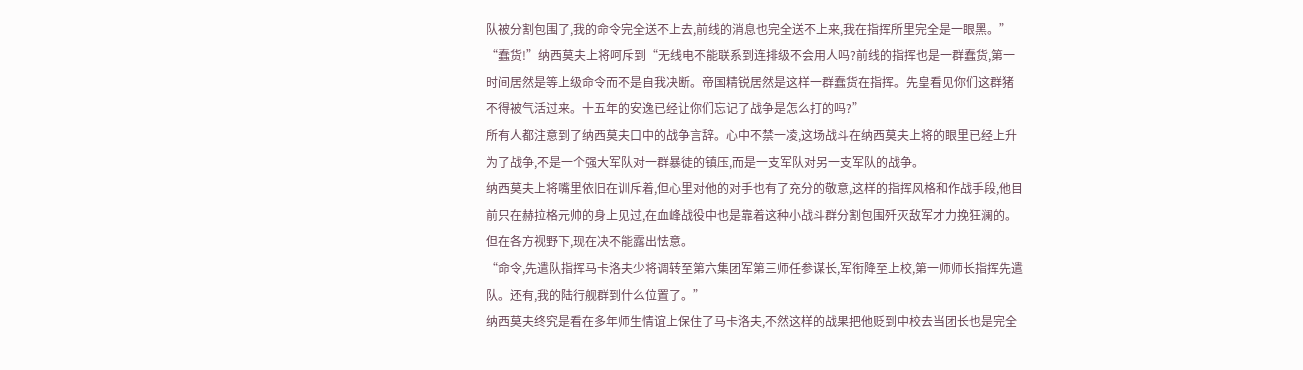队被分割包围了,我的命令完全送不上去,前线的消息也完全送不上来,我在指挥所里完全是一眼黑。”
“蠢货!”纳西莫夫上将呵斥到“无线电不能联系到连排级不会用人吗?前线的指挥也是一群蠢货,第一时间居然是等上级命令而不是自我决断。帝国精锐居然是这样一群蠢货在指挥。先皇看见你们这群猪不得被气活过来。十五年的安逸已经让你们忘记了战争是怎么打的吗?”
所有人都注意到了纳西莫夫口中的战争言辞。心中不禁一凌,这场战斗在纳西莫夫上将的眼里已经上升为了战争,不是一个强大军队对一群暴徒的镇压,而是一支军队对另一支军队的战争。
纳西莫夫上将嘴里依旧在训斥着,但心里对他的对手也有了充分的敬意,这样的指挥风格和作战手段,他目前只在赫拉格元帅的身上见过,在血峰战役中也是靠着这种小战斗群分割包围歼灭敌军才力挽狂澜的。
但在各方视野下,现在决不能露出怯意。
“命令,先遣队指挥马卡洛夫少将调转至第六集团军第三师任参谋长,军衔降至上校,第一师师长指挥先遣队。还有,我的陆行舰群到什么位置了。”
纳西莫夫终究是看在多年师生情谊上保住了马卡洛夫,不然这样的战果把他贬到中校去当团长也是完全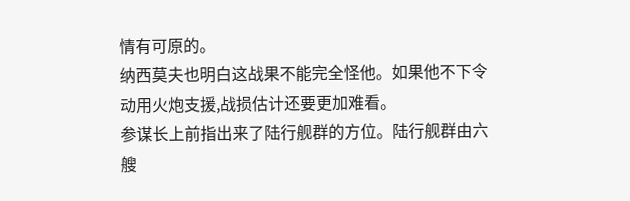情有可原的。
纳西莫夫也明白这战果不能完全怪他。如果他不下令动用火炮支援,战损估计还要更加难看。
参谋长上前指出来了陆行舰群的方位。陆行舰群由六艘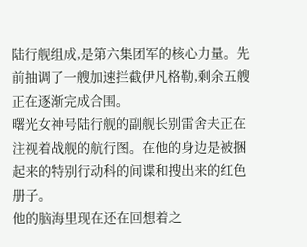陆行舰组成,是第六集团军的核心力量。先前抽调了一艘加速拦截伊凡格勒,剩余五艘正在逐渐完成合围。
曙光女神号陆行舰的副舰长别雷舍夫正在注视着战舰的航行图。在他的身边是被捆起来的特别行动科的间谍和搜出来的红色册子。
他的脑海里现在还在回想着之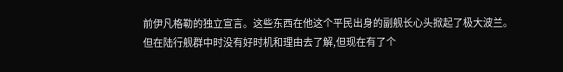前伊凡格勒的独立宣言。这些东西在他这个平民出身的副舰长心头掀起了极大波兰。
但在陆行舰群中时没有好时机和理由去了解,但现在有了个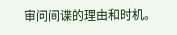审问间谍的理由和时机。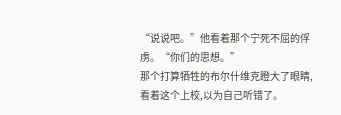“说说吧。”他看着那个宁死不屈的俘虏。“你们的思想。”
那个打算牺牲的布尔什维克瞪大了眼睛,看着这个上校,以为自己听错了。